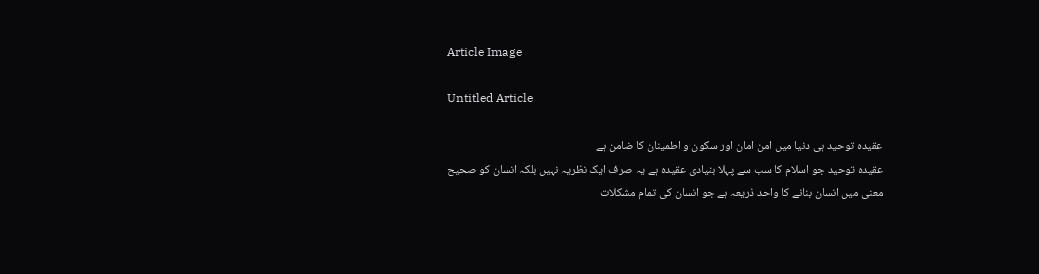Article Image

Untitled Article

عقیدہ توحید ہی دنیا میں امن امان اور سکون و اطمینان کا ضامن ہے
عقیدہ توحید جو اسلام کا سب سے پہلا بنیادی عقیدہ ہے یہ صرف ایک نظریہ نہیں بلکہ انسان کو صحیح معنی میں انسان بنانے کا واحد ذریعہ ہے جو انسان کی تمام مشکلات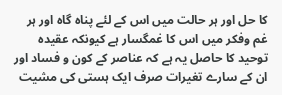کا حل اور ہر حالت میں اس کے لئے پناہ گاہ اور ہر غم وفکر میں اس کا غمگسار ہے کیونکہ عقیدہ توحید کا حاصل یہ ہے کہ عناصر کے کون و فساد اور ان کے سارے تغیرات صرف ایک ہستی کی مشیت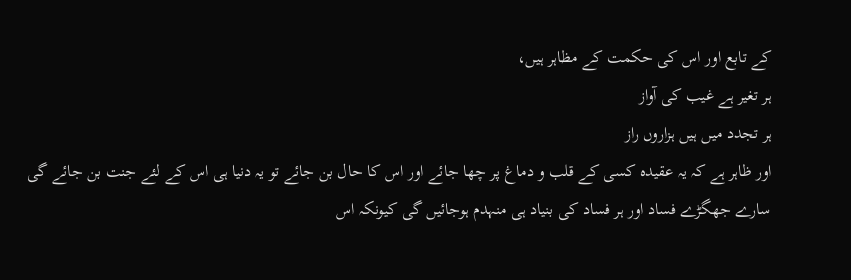کے تابع اور اس کی حکمت کے مظاہر ہیں،
ہر تغیر ہے غیب کی آواز
ہر تجدد میں ہیں ہزاروں راز
اور ظاہر ہے کہ یہ عقیدہ کسی کے قلب و دماغ پر چھا جائے اور اس کا حال بن جائے تو یہ دنیا ہی اس کے لئے جنت بن جائے گی سارے جھگڑے فساد اور ہر فساد کی بنیاد ہی منہدم ہوجائیں گی کیونکہ اس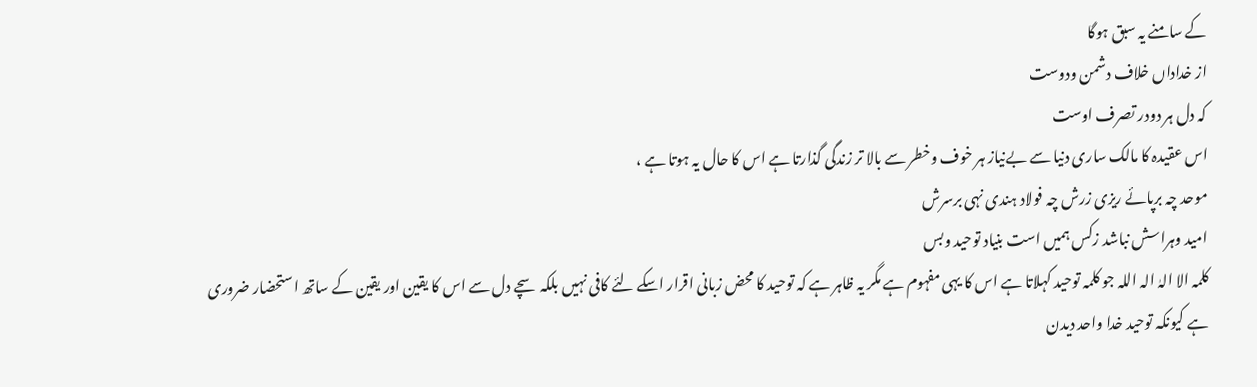کے سامنے یہ سبق ہوگا
از خداداں خلاف دشمن ودوست
کہ دل ہر دودر تصرف اوست
اس عقیدہ کا مالک ساری دنیا سے بےنیاز ہر خوف وخطر سے بالا تر زندگی گذارتا ہے اس کا حال یہ ہوتا ہے ،
موحد چہ برپائے ریزی زرش چہ فولاد ہندی نہی برسرش
امید وہراسش نباشد زکس ہمیں است بنیاد توحید وبس
کلمہ الا الہٰ الہ اللہ جو کلمہ توحید کہلاتا ہے اس کا یہی مفہوم ہے مگر یہ ظاہر ہے کہ توحید کا محض زبانی اقرار اسکے لئے کافی نہیں بلکہ سچے دل سے اس کا یقین اور یقین کے ساتھ استحضار ضروری ہے کیونکہ توحید خدا واحد دیدن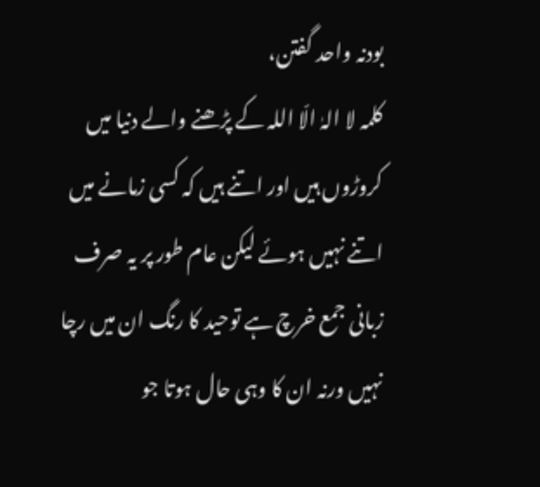بودنہ واحد گفتن،
کلمہ لا الہٰ الّا اللہ کے پڑھنے والے دنیا میں کروڑوں ہیں اور اتنے ہیں کہ کسی زمانے میں اتنے نہیں ہوئے لیکن عام طور پر یہ صرف زبانی جمع خرچ ہے توحید کا رنگ ان میں رچا نہیں ورنہ ان کا وہی حال ہوتا جو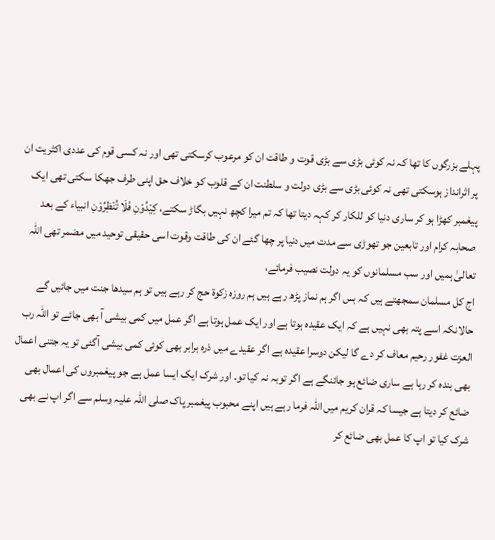پہلے بزرگوں کا تھا کہ نہ کوئی بڑی سے بڑی قوت و طاقت ان کو مرعوب کرسکتی تھی اور نہ کسی قوم کی عددی اکثریت ان پر اثرانداز ہوسکتی تھی نہ کوئی بڑی سے بڑی دولت و سلطنت ان کے قلوب کو خلاف حق اپنی طرف جھکا سکتی تھی ایک پیغمبر کھڑا ہو کر ساری دنیا کو للکار کر کہہ دیتا تھا کہ تم میرا کچھ نہیں بگاڑ سکتے، كِيْدُوْنِ فَلَا تُنْظِرُوْنِ انبیاء کے بعد صحابہ کرام اور تابعین جو تھوڑی سے مدت میں دنیا پر چھا گئے ان کی طاقت وقوت اسی حقیقی توحید میں مضمر تھی اللہ تعالیٰ ہمیں اور سب مسلمانوں کو یہ دولت نصیب فرمائے،
اج کل مسلمان سمجھتے ہیں کہ بس اگر ہم نماز پڑھ رہے ہیں ہم روزہ زکوۃ حج کر رہے ہیں تو ہم سیدھا جنت میں جائیں گے حالانکہ اسے پتہ بھی نہیں ہے کہ ایک عقیدہ ہوتا ہے اور ایک عمل ہوتا ہے اگر عمل میں کمی بیشی آ بھی جائے تو اللہ رب العزت غفور رحیم معاف کر دے گا لیکن دوسرا عقیدہ ہے اگر عقیدے میں ذرہ برابر بھی کوئی کمی بیشی آگئی تو یہ جتنی اعمال بھی بندہ کر رہا ہے ساری ضائع ہو جائنگے ہے اگر توبہ نہ کیا تو۔ اور شرک ایک ایسا عمل ہے جو پیغمبروں کی اعمال بھی ضائع کر دیتا ہے جیسا کہ قران کریم میں اللہ فرما رہے ہیں اپنے محبوب پیغمبر پاک صلی اللہ علیہ وسلم سے اگر اپ نے بھی شرک کیا تو اپ کا عمل بھی ضائع کر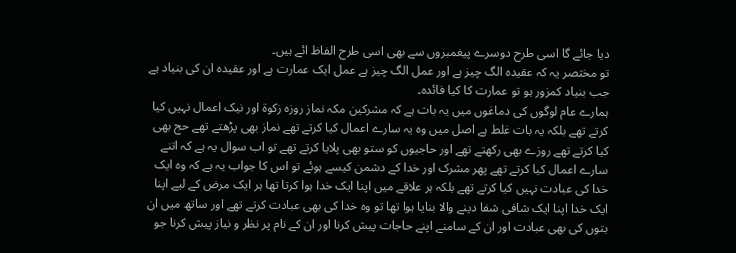دیا جائے گا اسی طرح دوسرے پیغمبروں سے بھی اسی طرح الفاظ ائے ہیں۔
تو مختصر یہ کہ عقیدہ الگ چیز ہے اور عمل الگ چیز ہے عمل ایک عمارت ہے اور عقیدہ ان کی بنیاد ہے جب بنیاد کمزور ہو تو عمارت کا کیا فائدہ۔
ہمارے عام لوگوں کی دماغوں میں یہ بات ہے کہ مشرکین مکہ نماز روزہ زکوۃ اور نیک اعمال نہیں کیا کرتے تھے بلکہ یہ بات غلط ہے اصل میں وہ یہ سارے اعمال کیا کرتے تھے نماز بھی پڑھتے تھے حج بھی کیا کرتے تھے روزے بھی رکھتے تھے اور حاجیوں کو ستو بھی پلایا کرتے تھے تو اب سوال یہ ہے کہ اتنے سارے اعمال کیا کرتے تھے پھر مشرک اور خدا کے دشمن کیسے ہوئے تو اس کا جواب یہ ہے کہ وہ ایک خدا کی عبادت نہیں کیا کرتے تھے بلکہ ہر علاقے میں اپنا ایک خدا ہوا کرتا تھا ہر ایک مرض کے لیے اپنا ایک خدا اپنا ایک شافی شفا دینے والا بنایا ہوا تھا تو وہ خدا کی بھی عبادت کرتے تھے اور ساتھ میں ان بتوں کی بھی عبادت اور ان کے سامنے اپنے حاجات پیش کرنا اور ان کے نام پر نظر و نیاز پیش کرنا جو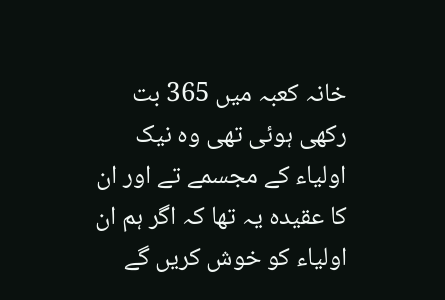خانہ کعبہ میں 365 بت رکھی ہوئی تھی وہ نیک اولیاء کے مجسمے تے اور ان کا عقیدہ یہ تھا کہ اگر ہم ان اولیاء کو خوش کریں گے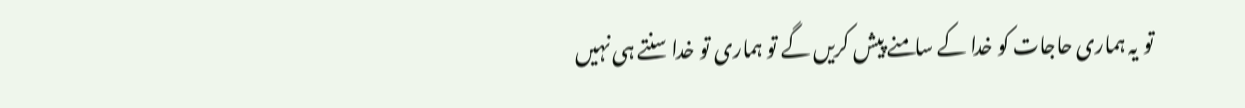تو یہ ہماری حاجات کو خدا کے سامنے پیش کریں گے تو ہماری تو خدا سنتے ہی نہیں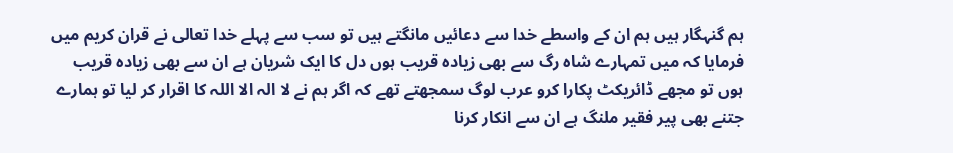ہم گنہگار ہیں ہم ان کے واسطے خدا سے دعائیں مانگتے ہیں تو سب سے پہلے خدا تعالی نے قران کریم میں فرمایا کہ میں تمہارے شاہ رگ سے بھی زیادہ قریب ہوں دل کا ایک شریان ہے ان سے بھی زیادہ قریب ہوں تو مجھے ڈائریکٹ پکارا کرو عرب لوگ سمجھتے تھے کہ اگر ہم نے لا الہ الا اللہ کا اقرار کر لیا تو ہمارے جتنے بھی پیر فقیر ملنگ ہے ان سے انکار کرنا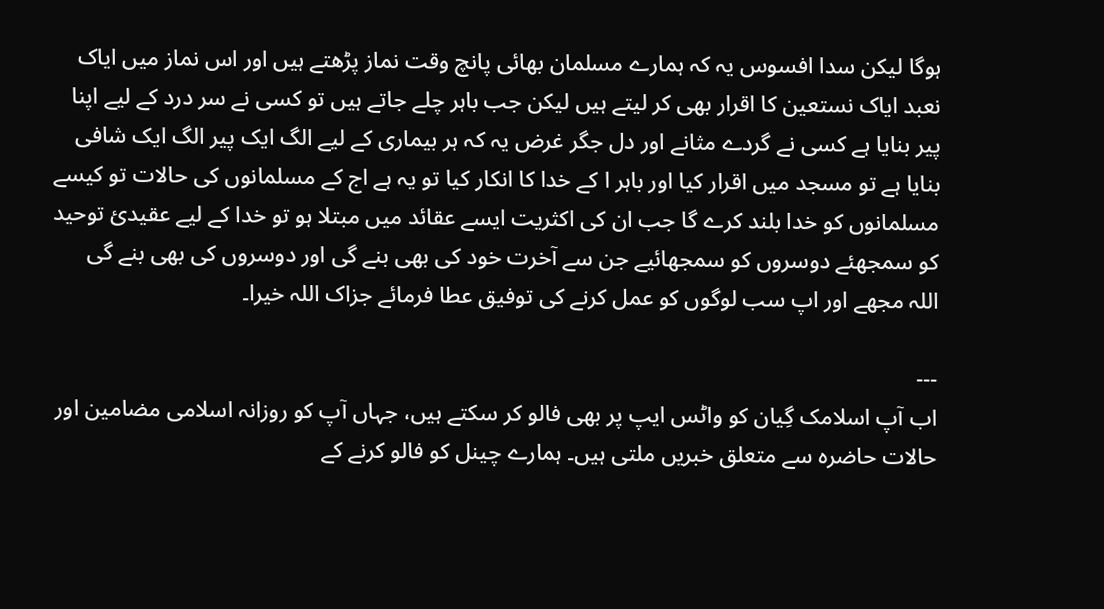ہوگا لیکن سدا افسوس یہ کہ ہمارے مسلمان بھائی پانچ وقت نماز پڑھتے ہیں اور اس نماز میں ایاک نعبد ایاک نستعین کا اقرار بھی کر لیتے ہیں لیکن جب باہر چلے جاتے ہیں تو کسی نے سر درد کے لیے اپنا پیر بنایا ہے کسی نے گردے مثانے اور دل جگر غرض یہ کہ ہر بیماری کے لیے الگ ایک پیر الگ ایک شافی بنایا ہے تو مسجد میں اقرار کیا اور باہر ا کے خدا کا انکار کیا تو یہ ہے اج کے مسلمانوں کی حالات تو کیسے مسلمانوں کو خدا بلند کرے گا جب ان کی اکثریت ایسے عقائد میں مبتلا ہو تو خدا کے لیے عقیدئ توحید کو سمجھئے دوسروں کو سمجھائیے جن سے آخرت خود کی بھی بنے گی اور دوسروں کی بھی بنے گی اللہ مجھے اور اپ سب لوگوں کو عمل کرنے کی توفیق عطا فرمائے جزاک اللہ خیرا۔

---
اب آپ اسلامک گِیان کو واٹس ایپ پر بھی فالو کر سکتے ہیں، جہاں آپ کو روزانہ اسلامی مضامین اور حالات حاضرہ سے متعلق خبریں ملتی ہیں۔ ہمارے چینل کو فالو کرنے کے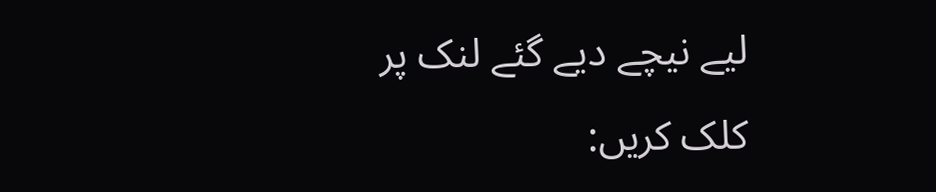لیے نیچے دیے گئے لنک پر کلک کریں: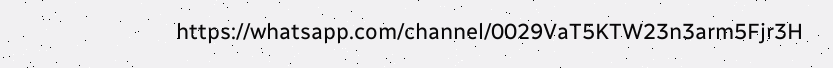https://whatsapp.com/channel/0029VaT5KTW23n3arm5Fjr3H